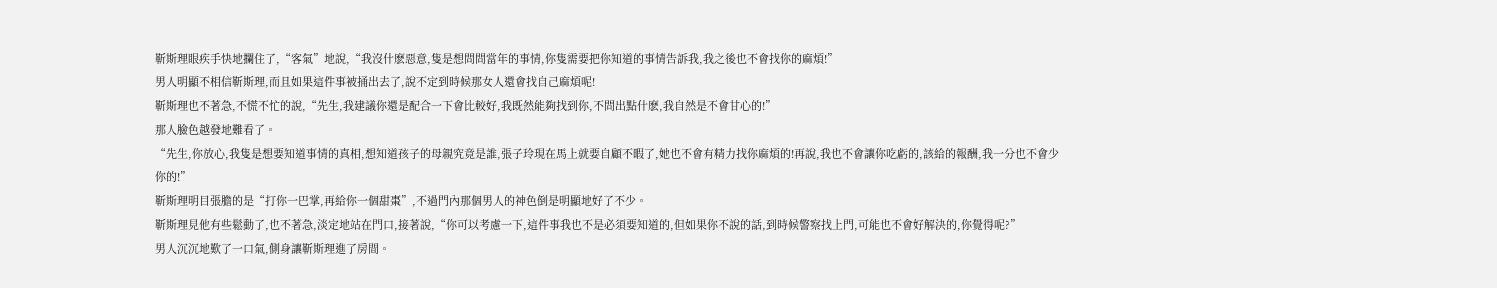靳斯理眼疾手快地攔住了,“客氣”地說,“我沒什麽惡意,隻是想問問當年的事情,你隻需要把你知道的事情告訴我,我之後也不會找你的麻煩!”
男人明顯不相信靳斯理,而且如果這件事被捅出去了,說不定到時候那女人還會找自己麻煩呢!
靳斯理也不著急,不慌不忙的說,“先生,我建議你還是配合一下會比較好,我既然能夠找到你,不問出點什麽,我自然是不會甘心的!”
那人臉色越發地難看了。
“先生,你放心,我隻是想要知道事情的真相,想知道孩子的母親究竟是誰,張子玲現在馬上就要自顧不暇了,她也不會有精力找你麻煩的!再說,我也不會讓你吃虧的,該給的報酬,我一分也不會少你的!”
靳斯理明目張膽的是“打你一巴掌,再給你一個甜棗”,不過門內那個男人的神色倒是明顯地好了不少。
靳斯理見他有些鬆動了,也不著急,淡定地站在門口,接著說,“你可以考慮一下,這件事我也不是必須要知道的,但如果你不說的話,到時候警察找上門,可能也不會好解決的,你覺得呢?”
男人沉沉地歎了一口氣,側身讓靳斯理進了房間。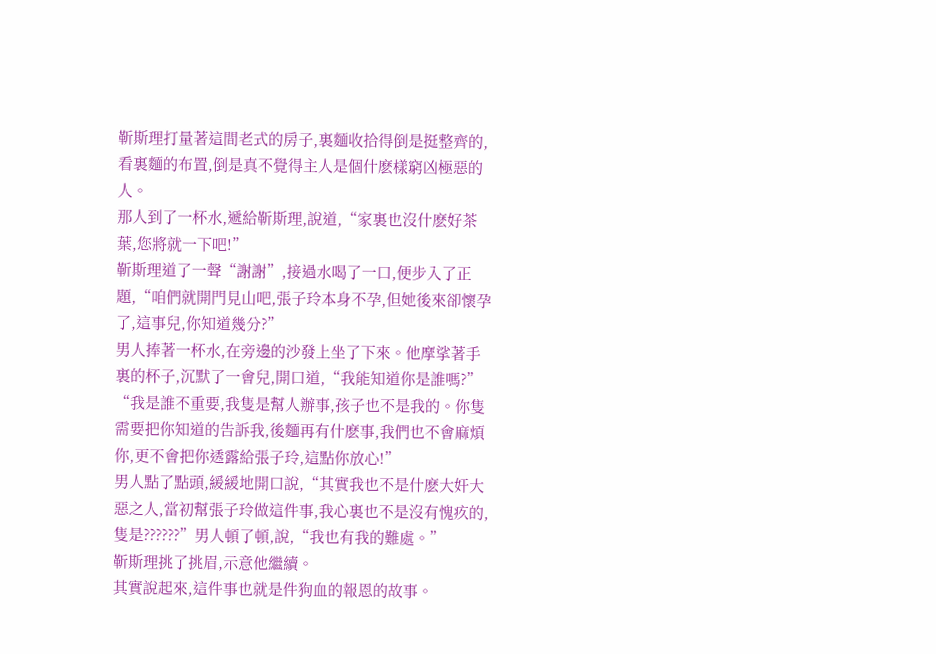靳斯理打量著這間老式的房子,裏麵收拾得倒是挺整齊的,看裏麵的布置,倒是真不覺得主人是個什麽樣窮凶極惡的人。
那人到了一杯水,遞給靳斯理,說道,“家裏也沒什麽好茶葉,您將就一下吧!”
靳斯理道了一聲“謝謝”,接過水喝了一口,便步入了正題,“咱們就開門見山吧,張子玲本身不孕,但她後來卻懷孕了,這事兒,你知道幾分?”
男人捧著一杯水,在旁邊的沙發上坐了下來。他摩挲著手裏的杯子,沉默了一會兒,開口道,“我能知道你是誰嗎?”
“我是誰不重要,我隻是幫人辦事,孩子也不是我的。你隻需要把你知道的告訴我,後麵再有什麽事,我們也不會麻煩你,更不會把你透露給張子玲,這點你放心!”
男人點了點頭,緩緩地開口說,“其實我也不是什麽大奸大惡之人,當初幫張子玲做這件事,我心裏也不是沒有愧疚的,隻是??????”男人頓了頓,說,“我也有我的難處。”
靳斯理挑了挑眉,示意他繼續。
其實說起來,這件事也就是件狗血的報恩的故事。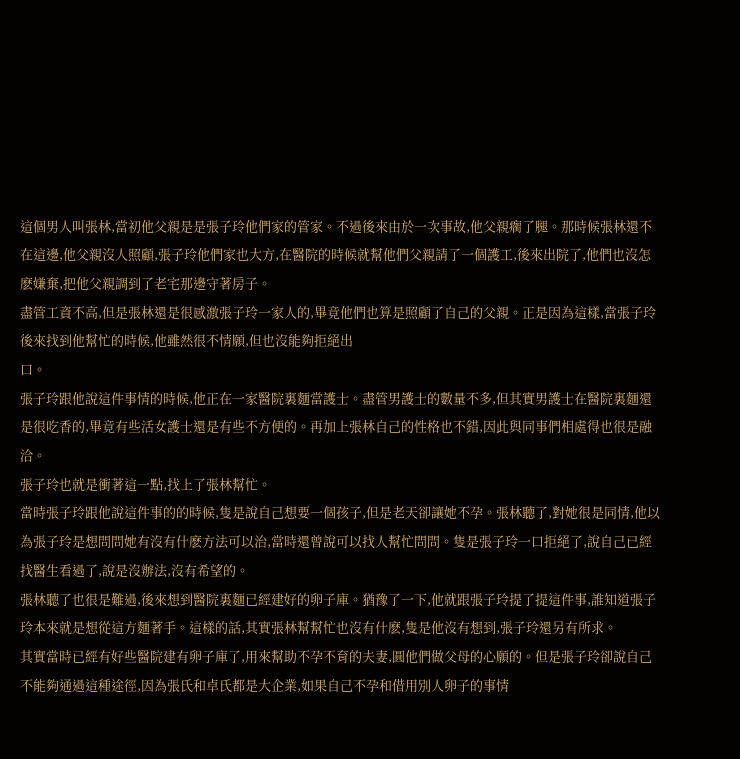這個男人叫張林,當初他父親是是張子玲他們家的管家。不過後來由於一次事故,他父親瘸了腿。那時候張林還不在這邊,他父親沒人照顧,張子玲他們家也大方,在醫院的時候就幫他們父親請了一個護工,後來出院了,他們也沒怎麽嫌棄,把他父親調到了老宅那邊守著房子。
盡管工資不高,但是張林還是很感激張子玲一家人的,畢竟他們也算是照顧了自己的父親。正是因為這樣,當張子玲後來找到他幫忙的時候,他雖然很不情願,但也沒能夠拒絕出
口。
張子玲跟他說這件事情的時候,他正在一家醫院裏麵當護士。盡管男護士的數量不多,但其實男護士在醫院裏麵還是很吃香的,畢竟有些活女護士還是有些不方便的。再加上張林自己的性格也不錯,因此與同事們相處得也很是融洽。
張子玲也就是衝著這一點,找上了張林幫忙。
當時張子玲跟他說這件事的的時候,隻是說自己想要一個孩子,但是老天卻讓她不孕。張林聽了,對她很是同情,他以為張子玲是想問問她有沒有什麽方法可以治,當時還曾說可以找人幫忙問問。隻是張子玲一口拒絕了,說自己已經找醫生看過了,說是沒辦法,沒有希望的。
張林聽了也很是難過,後來想到醫院裏麵已經建好的卵子庫。猶豫了一下,他就跟張子玲提了提這件事,誰知道張子玲本來就是想從這方麵著手。這樣的話,其實張林幫幫忙也沒有什麽,隻是他沒有想到,張子玲還另有所求。
其實當時已經有好些醫院建有卵子庫了,用來幫助不孕不育的夫妻,圓他們做父母的心願的。但是張子玲卻說自己不能夠通過這種途徑,因為張氏和卓氏都是大企業,如果自己不孕和借用別人卵子的事情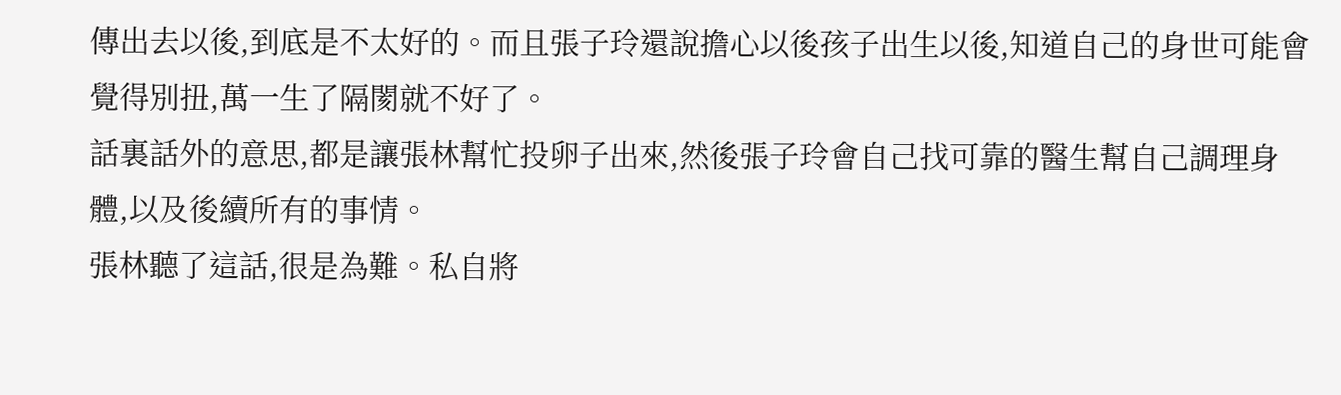傳出去以後,到底是不太好的。而且張子玲還說擔心以後孩子出生以後,知道自己的身世可能會覺得別扭,萬一生了隔閡就不好了。
話裏話外的意思,都是讓張林幫忙投卵子出來,然後張子玲會自己找可靠的醫生幫自己調理身體,以及後續所有的事情。
張林聽了這話,很是為難。私自將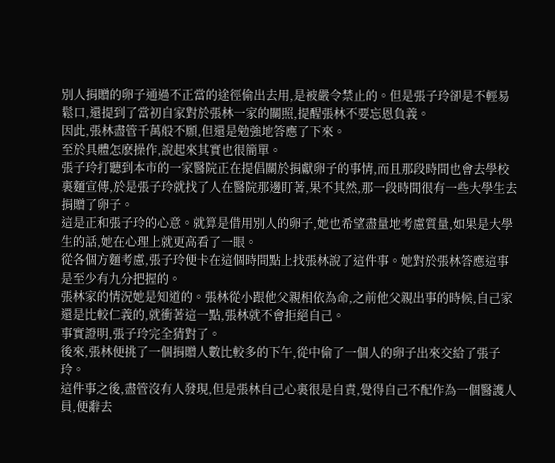別人捐贈的卵子通過不正當的途徑偷出去用,是被嚴令禁止的。但是張子玲卻是不輕易鬆口,還提到了當初自家對於張林一家的關照,提醒張林不要忘恩負義。
因此,張林盡管千萬般不願,但還是勉強地答應了下來。
至於具體怎麽操作,說起來其實也很簡單。
張子玲打聽到本市的一家醫院正在提倡關於捐獻卵子的事情,而且那段時間也會去學校裏麵宣傳,於是張子玲就找了人在醫院那邊盯著,果不其然,那一段時間很有一些大學生去捐贈了卵子。
這是正和張子玲的心意。就算是借用別人的卵子,她也希望盡量地考慮質量,如果是大學生的話,她在心理上就更高看了一眼。
從各個方麵考慮,張子玲便卡在這個時間點上找張林說了這件事。她對於張林答應這事是至少有九分把握的。
張林家的情況她是知道的。張林從小跟他父親相依為命,之前他父親出事的時候,自己家還是比較仁義的,就衝著這一點,張林就不會拒絕自己。
事實證明,張子玲完全猜對了。
後來,張林便挑了一個捐贈人數比較多的下午,從中偷了一個人的卵子出來交給了張子玲。
這件事之後,盡管沒有人發現,但是張林自己心裏很是自責,覺得自己不配作為一個醫護人員,便辭去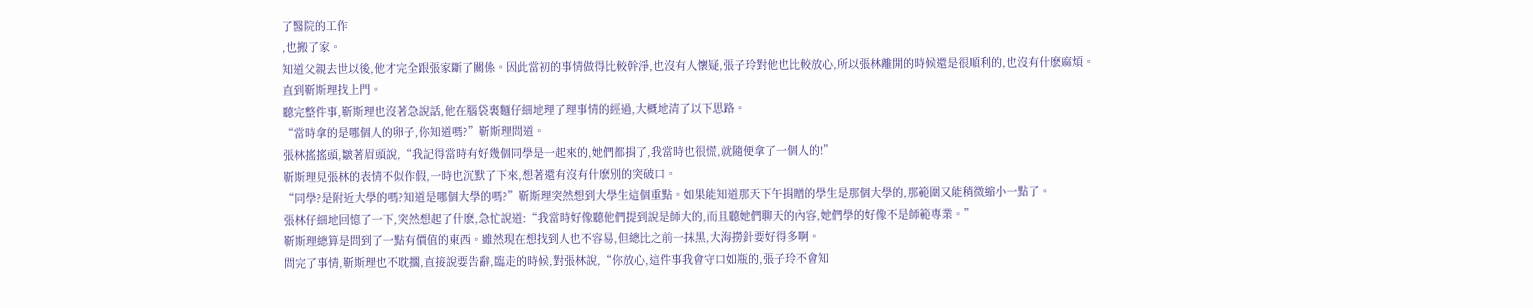了醫院的工作
,也搬了家。
知道父親去世以後,他才完全跟張家斷了關係。因此當初的事情做得比較幹淨,也沒有人懷疑,張子玲對他也比較放心,所以張林離開的時候還是很順利的,也沒有什麽麻煩。
直到靳斯理找上門。
聽完整件事,靳斯理也沒著急說話,他在腦袋裏麵仔細地理了理事情的經過,大概地清了以下思路。
“當時拿的是哪個人的卵子,你知道嗎?”靳斯理問道。
張林搖搖頭,皺著眉頭說,“我記得當時有好幾個同學是一起來的,她們都捐了,我當時也很慌,就隨便拿了一個人的!”
靳斯理見張林的表情不似作假,一時也沉默了下來,想著還有沒有什麽別的突破口。
“同學?是附近大學的嗎?知道是哪個大學的嗎?”靳斯理突然想到大學生這個重點。如果能知道那天下午捐贈的學生是那個大學的,那範圍又能稍微縮小一點了。
張林仔細地回憶了一下,突然想起了什麽,急忙說道:“我當時好像聽他們提到說是師大的,而且聽她們聊天的內容,她們學的好像不是師範專業。”
靳斯理總算是問到了一點有價值的東西。雖然現在想找到人也不容易,但總比之前一抹黑,大海撈針要好得多啊。
問完了事情,靳斯理也不耽擱,直接說要告辭,臨走的時候,對張林說,“你放心,這件事我會守口如瓶的,張子玲不會知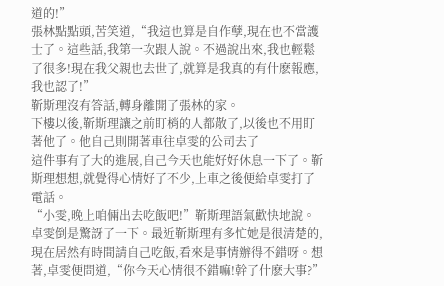道的!”
張林點點頭,苦笑道,“我這也算是自作孽,現在也不當護士了。這些話,我第一次跟人說。不過說出來,我也輕鬆了很多!現在我父親也去世了,就算是我真的有什麽報應,我也認了!”
靳斯理沒有答話,轉身離開了張林的家。
下樓以後,靳斯理讓之前盯梢的人都散了,以後也不用盯著他了。他自己則開著車往卓雯的公司去了
這件事有了大的進展,自己今天也能好好休息一下了。靳斯理想想,就覺得心情好了不少,上車之後便給卓雯打了電話。
“小雯,晚上咱倆出去吃飯吧!”靳斯理語氣歡快地說。
卓雯倒是驚訝了一下。最近靳斯理有多忙她是很清楚的,現在居然有時間請自己吃飯,看來是事情辦得不錯呀。想著,卓雯便問道,“你今天心情很不錯嘛!幹了什麽大事?”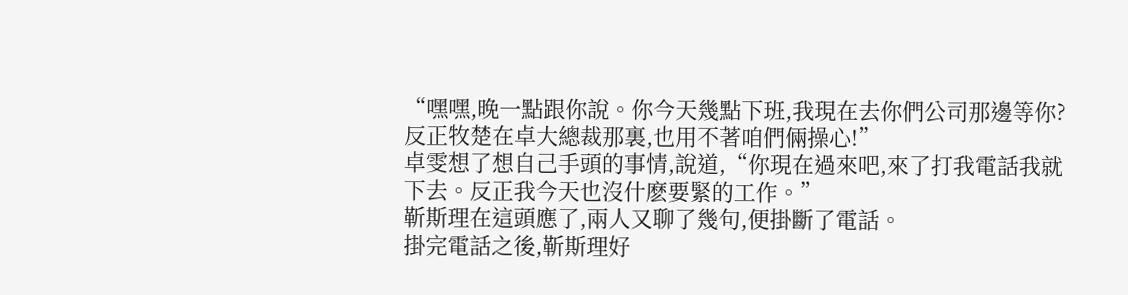“嘿嘿,晚一點跟你說。你今天幾點下班,我現在去你們公司那邊等你?反正牧楚在卓大總裁那裏,也用不著咱們倆操心!”
卓雯想了想自己手頭的事情,說道,“你現在過來吧,來了打我電話我就下去。反正我今天也沒什麽要緊的工作。”
靳斯理在這頭應了,兩人又聊了幾句,便掛斷了電話。
掛完電話之後,靳斯理好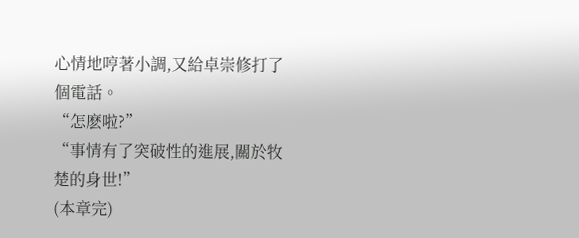心情地哼著小調,又給卓崇修打了個電話。
“怎麽啦?”
“事情有了突破性的進展,關於牧楚的身世!”
(本章完)